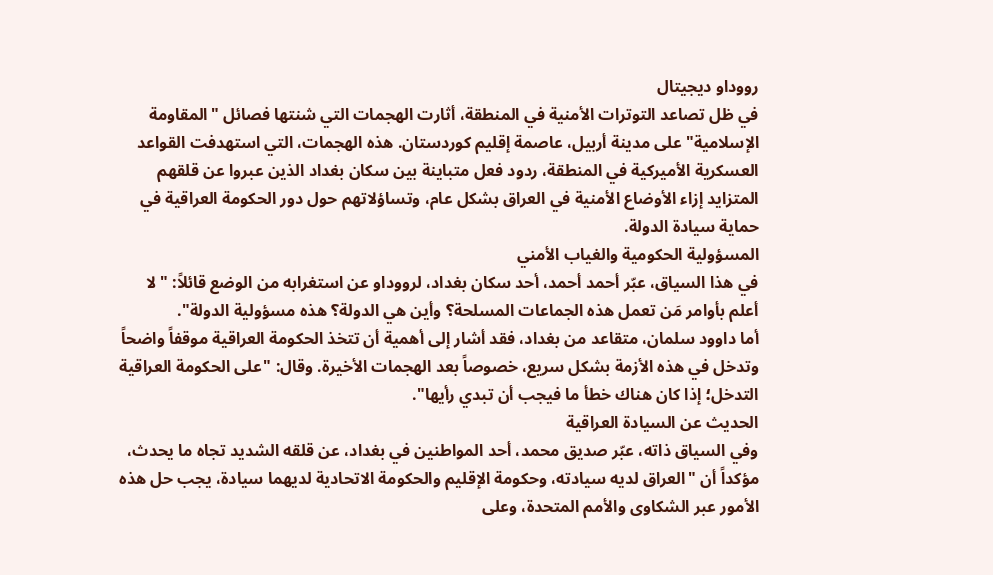رووداو ديجيتال
في ظل تصاعد التوترات الأمنية في المنطقة، أثارت الهجمات التي شنتها فصائل "المقاومة الإسلامية" على مدينة أربيل، عاصمة إقليم كوردستان. هذه الهجمات، التي استهدفت القواعد العسكرية الأميركية في المنطقة، ردود فعل متباينة بين سكان بغداد الذين عبروا عن قلقهم المتزايد إزاء الأوضاع الأمنية في العراق بشكل عام، وتساؤلاتهم حول دور الحكومة العراقية في حماية سيادة الدولة.
المسؤولية الحكومية والغياب الأمني
في هذا السياق، عبّر أحمد أحمد، أحد سكان بغداد، لرووداو عن استغرابه من الوضع قائلاً: " لا أعلم بأوامر مَن تعمل هذه الجماعات المسلحة؟ وأين هي الدولة؟ هذه مسؤولية الدولة".
أما داوود سلمان، متقاعد من بغداد، فقد أشار إلى أهمية أن تتخذ الحكومة العراقية موقفاً واضحاً وتدخل في هذه الأزمة بشكل سريع، خصوصاً بعد الهجمات الأخيرة. وقال: "على الحكومة العراقية التدخل؛ إذا كان هناك خطأ ما فيجب أن تبدي رأيها".
الحديث عن السيادة العراقية
وفي السياق ذاته، عبّر صديق محمد، أحد المواطنين في بغداد، عن قلقه الشديد تجاه ما يحدث، مؤكداً أن "العراق لديه سيادته، وحكومة الإقليم والحكومة الاتحادية لديهما سيادة، يجب حل هذه الأمور عبر الشكاوى والأمم المتحدة، وعلى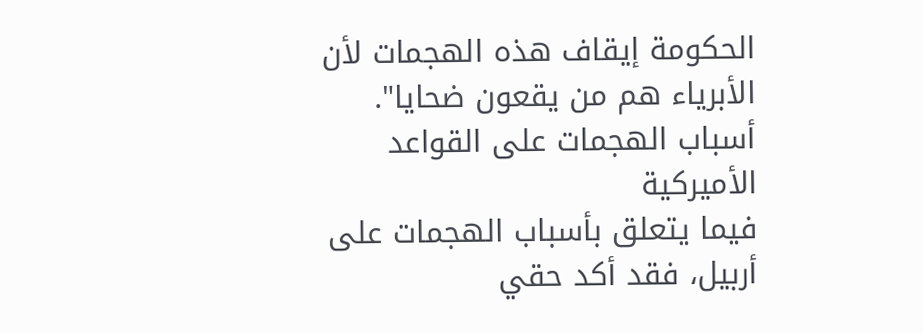الحكومة إيقاف هذه الهجمات لأن الأبرياء هم من يقعون ضحايا".
أسباب الهجمات على القواعد الأميركية
فيما يتعلق بأسباب الهجمات على أربيل، فقد أكد حقي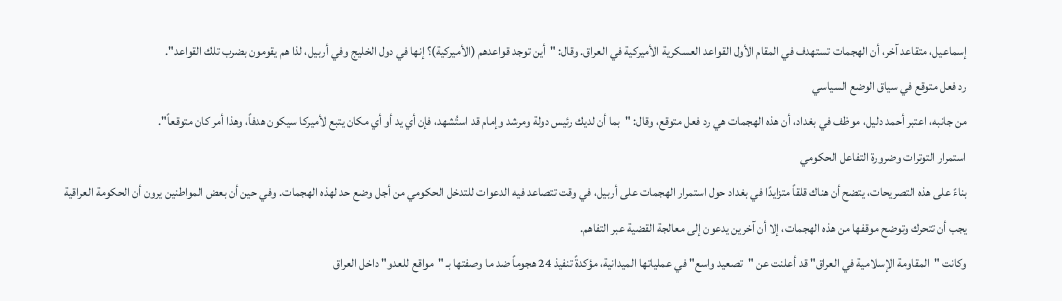إسماعيل، متقاعد آخر، أن الهجمات تستهدف في المقام الأول القواعد العسكرية الأميركية في العراق. وقال: "أين توجد قواعدهم (الأميركية)؟ إنها في دول الخليج وفي أربيل، لذا هم يقومون بضرب تلك القواعد".
رد فعل متوقع في سياق الوضع السياسي
من جانبه، اعتبر أحمد دليل، موظف في بغداد، أن هذه الهجمات هي رد فعل متوقع، وقال: "بما أن لديك رئيس دولة ومرشد وإمام قد استُشهد، فإن أي يد أو أي مكان يتبع لأميركا سيكون هدفاً، وهذا أمر كان متوقعاً".
استمرار التوترات وضرورة التفاعل الحكومي
بناءً على هذه التصريحات، يتضح أن هناك قلقاً متزايدًا في بغداد حول استمرار الهجمات على أربيل، في وقت تتصاعد فيه الدعوات للتدخل الحكومي من أجل وضع حد لهذه الهجمات. وفي حين أن بعض المواطنين يرون أن الحكومة العراقية يجب أن تتحرك وتوضح موقفها من هذه الهجمات، إلا أن آخرين يدعون إلى معالجة القضية عبر التفاهم.
وكانت "المقاومة الإسلامية في العراق" قد أعلنت عن "تصعيد واسع" في عملياتها الميدانية، مؤكدةً تنفيذ 24 هجوماً ضد ما وصفتها بـ "مواقع للعدو" داخل العراق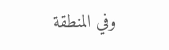وفي المنطقة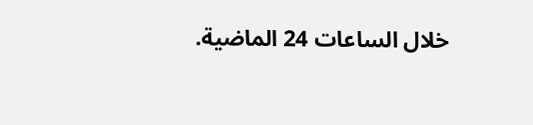خلال الساعات 24 الماضية.